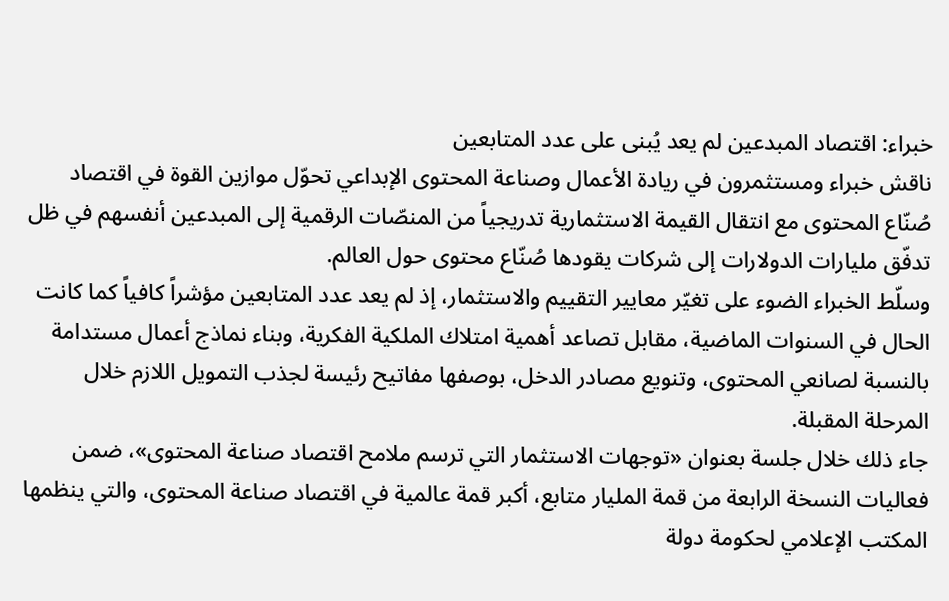خبراء: اقتصاد المبدعين لم يعد يُبنى على عدد المتابعين
ناقش خبراء ومستثمرون في ريادة الأعمال وصناعة المحتوى الإبداعي تحوّل موازين القوة في اقتصاد صُنّاع المحتوى مع انتقال القيمة الاستثمارية تدريجياً من المنصّات الرقمية إلى المبدعين أنفسهم في ظل تدفّق مليارات الدولارات إلى شركات يقودها صُنّاع محتوى حول العالم.
وسلّط الخبراء الضوء على تغيّر معايير التقييم والاستثمار، إذ لم يعد عدد المتابعين مؤشراً كافياً كما كانت الحال في السنوات الماضية، مقابل تصاعد أهمية امتلاك الملكية الفكرية، وبناء نماذج أعمال مستدامة بالنسبة لصانعي المحتوى، وتنويع مصادر الدخل، بوصفها مفاتيح رئيسة لجذب التمويل اللازم خلال المرحلة المقبلة.
جاء ذلك خلال جلسة بعنوان «توجهات الاستثمار التي ترسم ملامح اقتصاد صناعة المحتوى»، ضمن فعاليات النسخة الرابعة من قمة المليار متابع، أكبر قمة عالمية في اقتصاد صناعة المحتوى، والتي ينظمها المكتب الإعلامي لحكومة دولة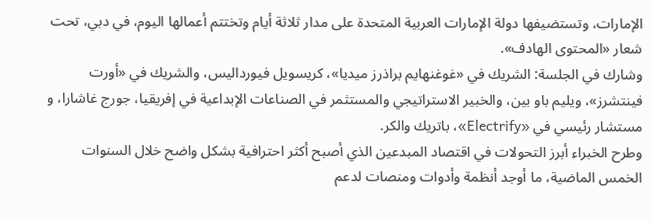الإمارات، وتستضيفها دولة الإمارات العربية المتحدة على مدار ثلاثة أيام وتختتم أعمالها اليوم، في دبي، تحت شعار «المحتوى الهادف».
وشارك في الجلسة: الشريك في «غوغنهايم براذرز ميديا»، كريسويل فيورداليس، والشريك في «أورت فينتشرز»، ويليم باو بين، والخبير الاستراتيجي والمستثمر في الصناعات الإبداعية في إفريقيا، جورج غاشارا، و مستشار رئيسي في «Electrify»، باتريك والكر.
وطرح الخبراء أبرز التحولات في اقتصاد المبدعين الذي أصبح أكثر احترافية بشكل واضح خلال السنوات الخمس الماضية، ما أوجد أنظمة وأدوات ومنصات لدعم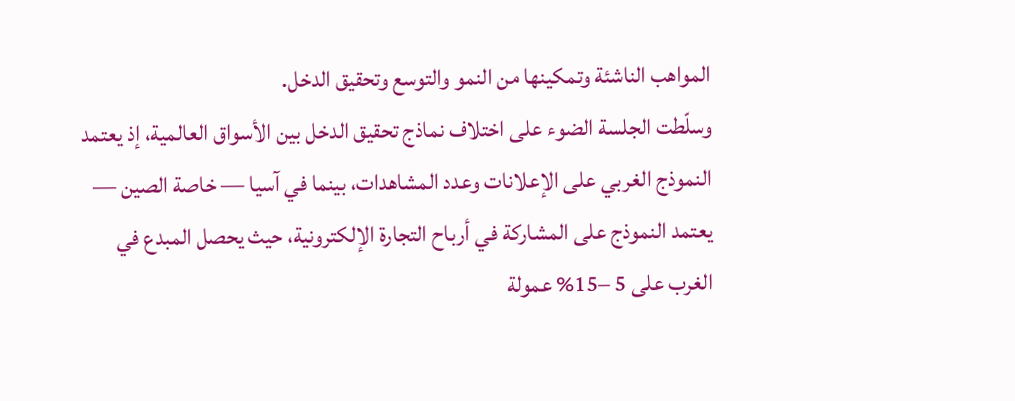المواهب الناشئة وتمكينها من النمو والتوسع وتحقيق الدخل.
وسلّطت الجلسة الضوء على اختلاف نماذج تحقيق الدخل بين الأسواق العالمية، إذ يعتمد النموذج الغربي على الإعلانات وعدد المشاهدات، بينما في آسيا — خاصة الصين — يعتمد النموذج على المشاركة في أرباح التجارة الإلكترونية، حيث يحصل المبدع في الغرب على 5 –15% عمولة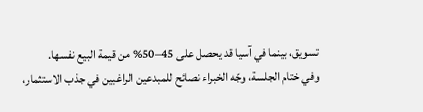تسويق، بينما في آسيا قد يحصل على 45–50% من قيمة البيع نفسها.
وفي ختام الجلسة، وجّه الخبراء نصائح للمبدعين الراغبين في جذب الاستثمار،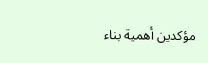مؤكدين أهمية بناء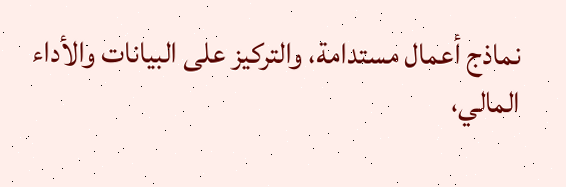نماذج أعمال مستدامة، والتركيز على البيانات والأداء المالي،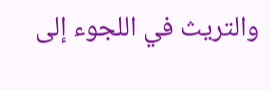والتريث في اللجوء إلى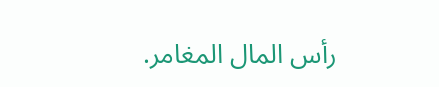رأس المال المغامر.